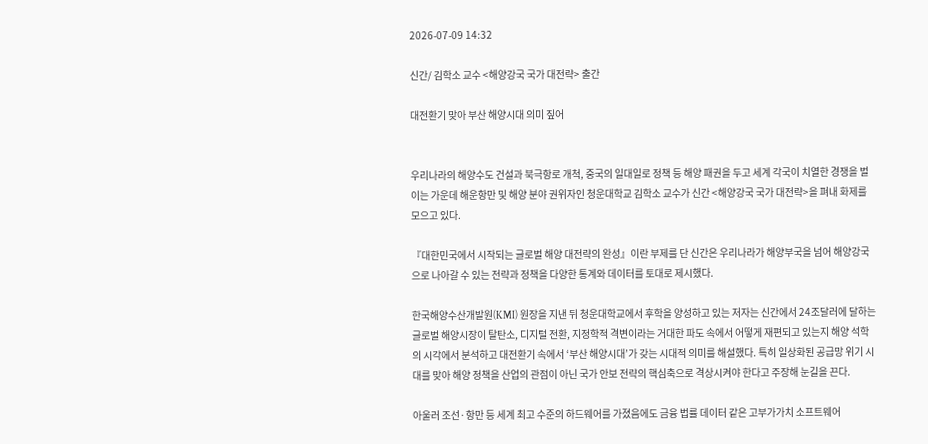2026-07-09 14:32

신간/ 김학소 교수 <해양강국 국가 대전략> 출간

대전환기 맞아 부산 해양시대 의미 짚어


우리나라의 해양수도 건설과 북극항로 개척, 중국의 일대일로 정책 등 해양 패권을 두고 세계 각국이 치열한 경쟁을 벌이는 가운데 해운항만 및 해양 분야 권위자인 청운대학교 김학소 교수가 신간 <해양강국 국가 대전략>을 펴내 화제를 모으고 있다.

『대한민국에서 시작되는 글로벌 해양 대전략의 완성』이란 부제를 단 신간은 우리나라가 해양부국을 넘어 해양강국으로 나아갈 수 있는 전략과 정책을 다양한 통계와 데이터를 토대로 제시했다.

한국해양수산개발원(KMI) 원장을 지낸 뒤 청운대학교에서 후학을 양성하고 있는 저자는 신간에서 24조달러에 달하는 글로벌 해양시장이 탈탄소, 디지털 전환, 지정학적 격변이라는 거대한 파도 속에서 어떻게 재편되고 있는지 해양 석학의 시각에서 분석하고 대전환기 속에서 ‘부산 해양시대’가 갖는 시대적 의미를 해설했다. 특히 일상화된 공급망 위기 시대를 맞아 해양 정책을 산업의 관점이 아닌 국가 안보 전략의 핵심축으로 격상시켜야 한다고 주장해 눈길을 끈다.

아울러 조선·항만 등 세계 최고 수준의 하드웨어를 가졌음에도 금융 법률 데이터 같은 고부가가치 소프트웨어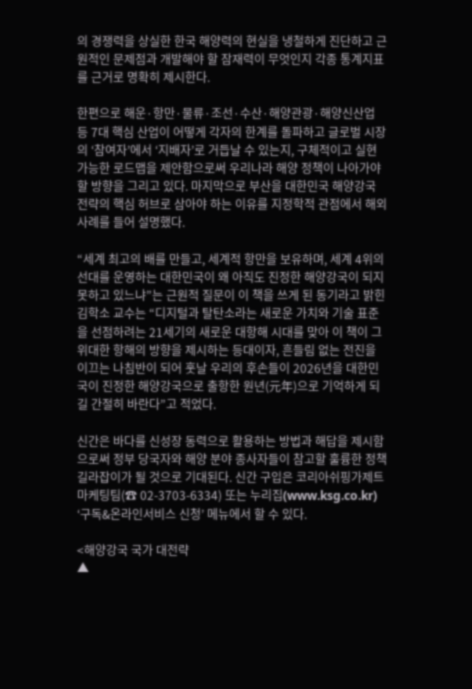의 경쟁력을 상실한 한국 해양력의 현실을 냉철하게 진단하고 근원적인 문제점과 개발해야 할 잠재력이 무엇인지 각종 통계지표를 근거로 명확히 제시한다.

한편으로 해운·항만·물류·조선·수산·해양관광·해양신산업 등 7대 핵심 산업이 어떻게 각자의 한계를 돌파하고 글로벌 시장의 ‘참여자’에서 ‘지배자’로 거듭날 수 있는지, 구체적이고 실현 가능한 로드맵을 제안함으로써 우리나라 해양 정책이 나아가야 할 방향을 그리고 있다. 마지막으로 부산을 대한민국 해양강국 전략의 핵심 허브로 삼아야 하는 이유를 지정학적 관점에서 해외 사례를 들어 설명했다.

“세계 최고의 배를 만들고, 세계적 항만을 보유하며, 세계 4위의 선대를 운영하는 대한민국이 왜 아직도 진정한 해양강국이 되지 못하고 있느냐”는 근원적 질문이 이 책을 쓰게 된 동기라고 밝힌 김학소 교수는 “디지털과 탈탄소라는 새로운 가치와 기술 표준을 선점하려는 21세기의 새로운 대항해 시대를 맞아 이 책이 그 위대한 항해의 방향을 제시하는 등대이자, 흔들림 없는 전진을 이끄는 나침반이 되어 훗날 우리의 후손들이 2026년을 대한민국이 진정한 해양강국으로 출항한 원년(元年)으로 기억하게 되길 간절히 바란다”고 적었다.

신간은 바다를 신성장 동력으로 활용하는 방법과 해답을 제시함으로써 정부 당국자와 해양 분야 종사자들이 참고할 훌륭한 정책 길라잡이가 될 것으로 기대된다. 신간 구입은 코리아쉬핑가제트 마케팅팀(☎ 02-3703-6334) 또는 누리집(www.ksg.co.kr) ‘구독&온라인서비스 신청’ 메뉴에서 할 수 있다.

<해양강국 국가 대전략
▲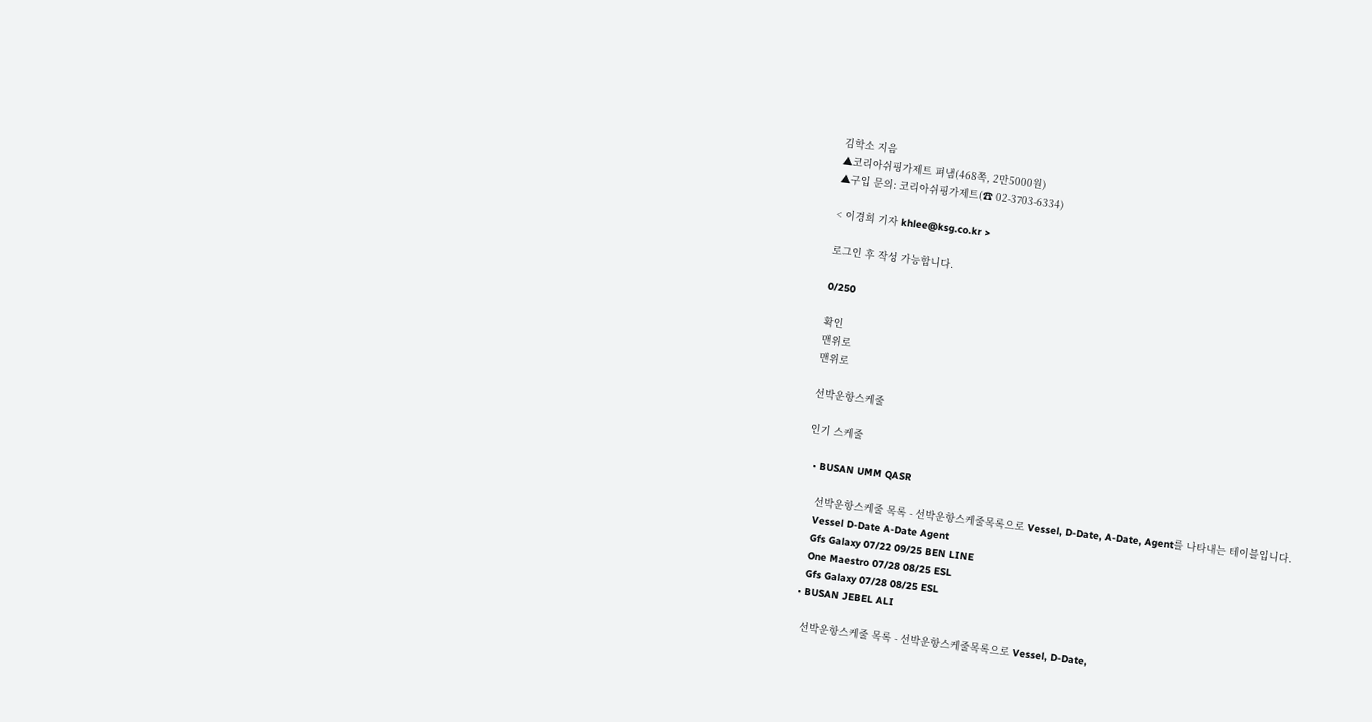김학소 지음
▲코리아쉬핑가제트 펴냄(468쪽, 2만5000원)
▲구입 문의: 코리아쉬핑가제트(☎ 02-3703-6334)

< 이경희 기자 khlee@ksg.co.kr >

로그인 후 작성 가능합니다.

0/250

확인
맨위로
맨위로

선박운항스케줄

인기 스케줄

  • BUSAN UMM QASR

    선박운항스케줄 목록 - 선박운항스케줄목록으로 Vessel, D-Date, A-Date, Agent를 나타내는 테이블입니다.
    Vessel D-Date A-Date Agent
    Gfs Galaxy 07/22 09/25 BEN LINE
    One Maestro 07/28 08/25 ESL
    Gfs Galaxy 07/28 08/25 ESL
  • BUSAN JEBEL ALI

    선박운항스케줄 목록 - 선박운항스케줄목록으로 Vessel, D-Date,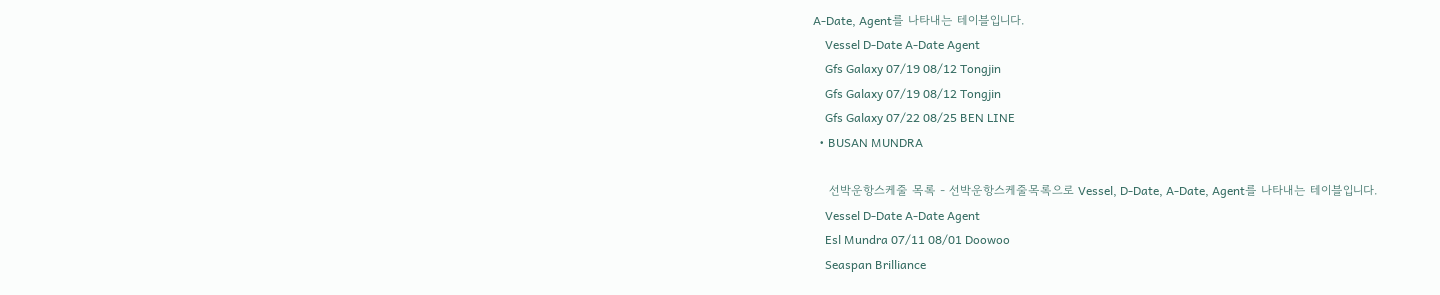A-Date, Agent를 나타내는 테이블입니다.
    Vessel D-Date A-Date Agent
    Gfs Galaxy 07/19 08/12 Tongjin
    Gfs Galaxy 07/19 08/12 Tongjin
    Gfs Galaxy 07/22 08/25 BEN LINE
  • BUSAN MUNDRA

    선박운항스케줄 목록 - 선박운항스케줄목록으로 Vessel, D-Date, A-Date, Agent를 나타내는 테이블입니다.
    Vessel D-Date A-Date Agent
    Esl Mundra 07/11 08/01 Doowoo
    Seaspan Brilliance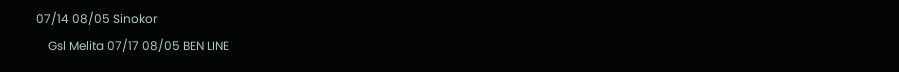07/14 08/05 Sinokor
    Gsl Melita 07/17 08/05 BEN LINE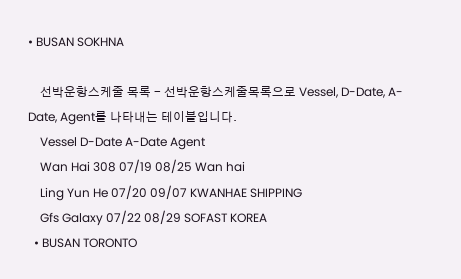• BUSAN SOKHNA

    선박운항스케줄 목록 - 선박운항스케줄목록으로 Vessel, D-Date, A-Date, Agent를 나타내는 테이블입니다.
    Vessel D-Date A-Date Agent
    Wan Hai 308 07/19 08/25 Wan hai
    Ling Yun He 07/20 09/07 KWANHAE SHIPPING
    Gfs Galaxy 07/22 08/29 SOFAST KOREA
  • BUSAN TORONTO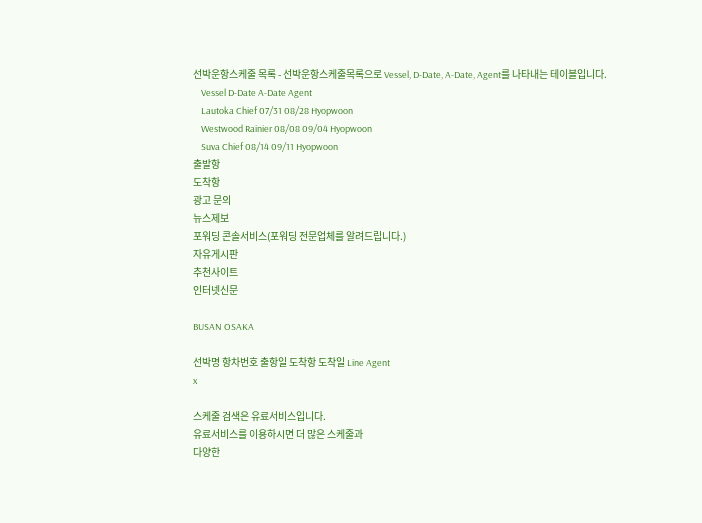선박운항스케줄 목록 - 선박운항스케줄목록으로 Vessel, D-Date, A-Date, Agent를 나타내는 테이블입니다.
    Vessel D-Date A-Date Agent
    Lautoka Chief 07/31 08/28 Hyopwoon
    Westwood Rainier 08/08 09/04 Hyopwoon
    Suva Chief 08/14 09/11 Hyopwoon
출발항
도착항
광고 문의
뉴스제보
포워딩 콘솔서비스(포워딩 전문업체를 알려드립니다.)
자유게시판
추천사이트
인터넷신문

BUSAN OSAKA

선박명 항차번호 출항일 도착항 도착일 Line Agent
x

스케줄 검색은 유료서비스입니다.
유료서비스를 이용하시면 더 많은 스케줄과
다양한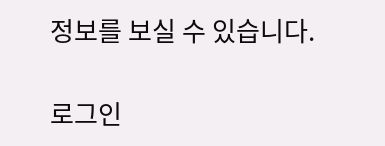정보를 보실 수 있습니다.

로그인